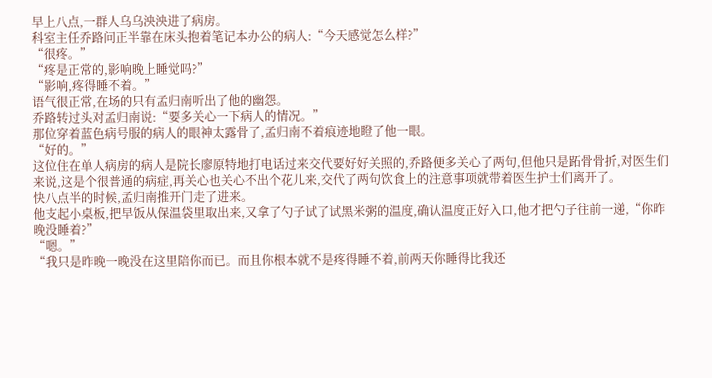早上八点,一群人乌乌泱泱进了病房。
科室主任乔路问正半靠在床头抱着笔记本办公的病人:“今天感觉怎么样?”
“很疼。”
“疼是正常的,影响晚上睡觉吗?”
“影响,疼得睡不着。”
语气很正常,在场的只有孟归南听出了他的幽怨。
乔路转过头对孟归南说:“要多关心一下病人的情况。”
那位穿着蓝色病号服的病人的眼神太露骨了,孟归南不着痕迹地瞪了他一眼。
“好的。”
这位住在单人病房的病人是院长廖原特地打电话过来交代要好好关照的,乔路便多关心了两句,但他只是跖骨骨折,对医生们来说,这是个很普通的病症,再关心也关心不出个花儿来,交代了两句饮食上的注意事项就带着医生护士们离开了。
快八点半的时候,孟归南推开门走了进来。
他支起小桌板,把早饭从保温袋里取出来,又拿了勺子试了试黑米粥的温度,确认温度正好入口,他才把勺子往前一递,“你昨晚没睡着?”
“嗯。”
“我只是昨晚一晚没在这里陪你而已。而且你根本就不是疼得睡不着,前两天你睡得比我还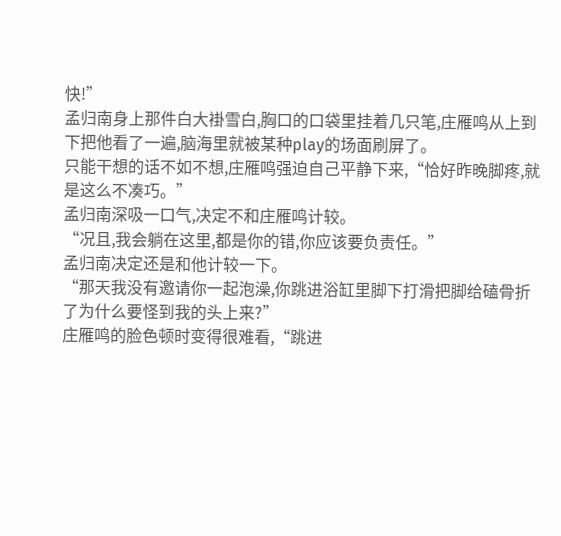快!”
孟归南身上那件白大褂雪白,胸口的口袋里挂着几只笔,庄雁鸣从上到下把他看了一遍,脑海里就被某种play的场面刷屏了。
只能干想的话不如不想,庄雁鸣强迫自己平静下来,“恰好昨晚脚疼,就是这么不凑巧。”
孟归南深吸一口气,决定不和庄雁鸣计较。
“况且,我会躺在这里,都是你的错,你应该要负责任。”
孟归南决定还是和他计较一下。
“那天我没有邀请你一起泡澡,你跳进浴缸里脚下打滑把脚给磕骨折了为什么要怪到我的头上来?”
庄雁鸣的脸色顿时变得很难看,“跳进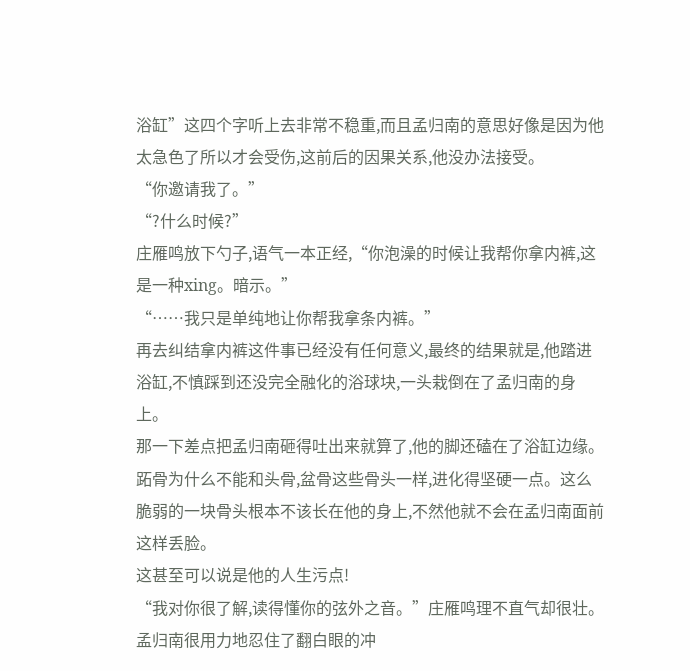浴缸”这四个字听上去非常不稳重,而且孟归南的意思好像是因为他太急色了所以才会受伤,这前后的因果关系,他没办法接受。
“你邀请我了。”
“?什么时候?”
庄雁鸣放下勺子,语气一本正经,“你泡澡的时候让我帮你拿内裤,这是一种xing。暗示。”
“……我只是单纯地让你帮我拿条内裤。”
再去纠结拿内裤这件事已经没有任何意义,最终的结果就是,他踏进浴缸,不慎踩到还没完全融化的浴球块,一头栽倒在了孟归南的身上。
那一下差点把孟归南砸得吐出来就算了,他的脚还磕在了浴缸边缘。
跖骨为什么不能和头骨,盆骨这些骨头一样,进化得坚硬一点。这么脆弱的一块骨头根本不该长在他的身上,不然他就不会在孟归南面前这样丢脸。
这甚至可以说是他的人生污点!
“我对你很了解,读得懂你的弦外之音。”庄雁鸣理不直气却很壮。
孟归南很用力地忍住了翻白眼的冲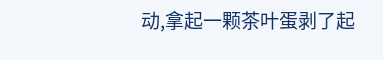动,拿起一颗茶叶蛋剥了起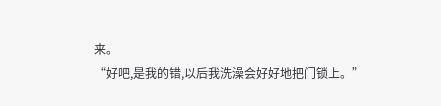来。
“好吧,是我的错,以后我洗澡会好好地把门锁上。”